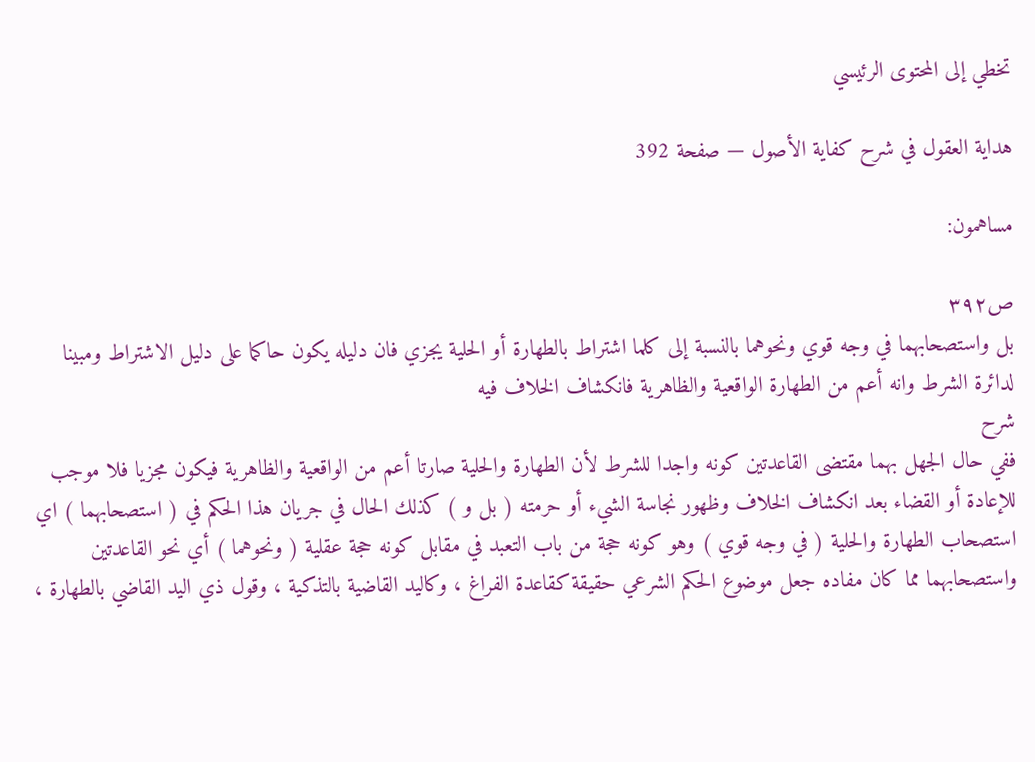تخطي إلى المحتوى الرئيسي

هداية العقول في شرح كفاية الأصول — صفحة 392

مساهمون:

ص٣٩٢
بل واستصحابهما في وجه قوي ونحوهما بالنسبة إلى كلما اشتراط بالطهارة أو الحلية يجزي فان دليله يكون حاكما على دليل الاشتراط ومبينا لدائرة الشرط وانه أعم من الطهارة الواقعية والظاهرية فانكشاف الخلاف فيه
شرح
ففي حال الجهل بهما مقتضى القاعدتين كونه واجدا للشرط لأن الطهارة والحلية صارتا أعم من الواقعية والظاهرية فيكون مجزيا فلا موجب للإعادة أو القضاء بعد انكشاف الخلاف وظهور نجاسة الشيء أو حرمته ( بل و ) كذلك الحال في جريان هذا الحكم في ( استصحابهما ) اي استصحاب الطهارة والحلية ( في وجه قوي ) وهو كونه حجة من باب التعبد في مقابل كونه حجة عقلية ( ونحوهما ) أي نحو القاعدتين واستصحابهما مما كان مفاده جعل موضوع الحكم الشرعي حقيقة كقاعدة الفراغ ، وكاليد القاضية بالتذكية ، وقول ذي اليد القاضي بالطهارة ،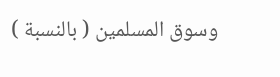وسوق المسلمين ( بالنسبة )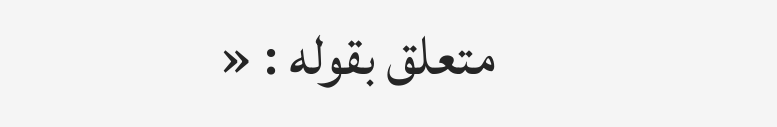متعلق بقوله : «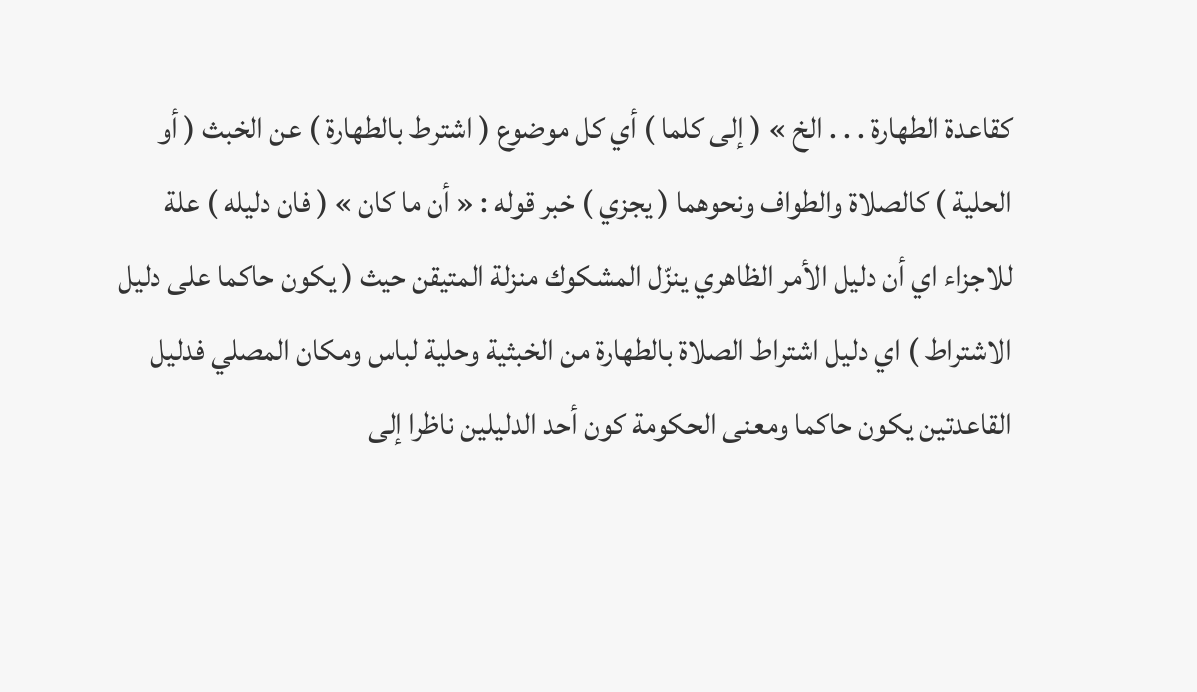كقاعدة الطهارة . . . الخ » ( إلى كلما ) أي كل موضوع ( اشترط بالطهارة ) عن الخبث ( أو الحلية ) كالصلاة والطواف ونحوهما ( يجزي ) خبر قوله : « أن ما كان » ( فان دليله ) علة للاجزاء اي أن دليل الأمر الظاهري ينزّل المشكوك منزلة المتيقن حيث ( يكون حاكما على دليل الاشتراط ) اي دليل اشتراط الصلاة بالطهارة من الخبثية وحلية لباس ومكان المصلي فدليل القاعدتين يكون حاكما ومعنى الحكومة كون أحد الدليلين ناظرا إلى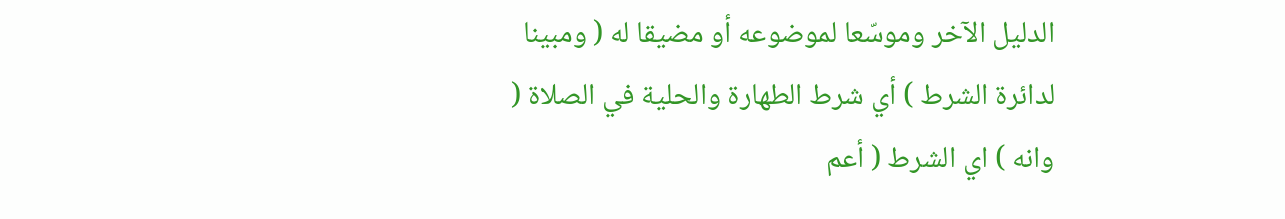الدليل الآخر وموسّعا لموضوعه أو مضيقا له ( ومبينا لدائرة الشرط ) أي شرط الطهارة والحلية في الصلاة ( وانه ) اي الشرط ( أعم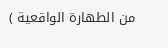من الطهارة الواقعية )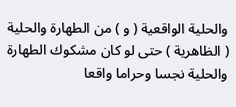والحلية الواقعية ( و ) من الطهارة والحلية ( الظاهرية ) حتى لو كان مشكوك الطهارة والحلية نجسا وحراما واقعا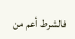فالشرط أعم من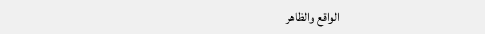الواقع والظاهر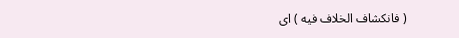( فانكشاف الخلاف فيه ) اى